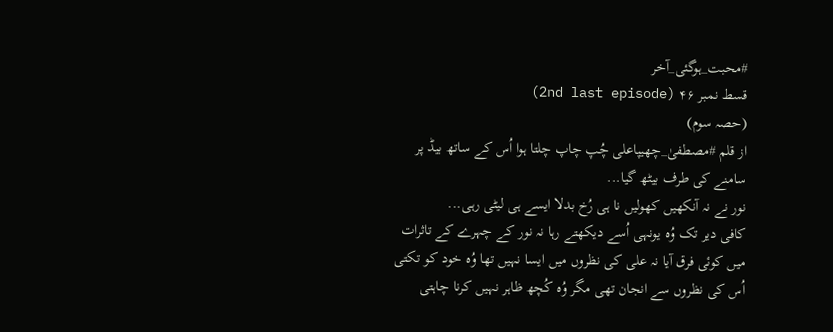#محبت_ہوگئی_آخر
قسط نمبر ۴۶ (2nd last episode)
(حصہ سوم)
از قلم #مصطفیٰ_چھیپاعلی چُپ چاپ چلتا ہوا اُس کے ساتھ بیڈ پر سامنے کی طرف بیٹھ گیا...
نور نے نہ آنکھیں کھولیں نا ہی رُخ بدلا ایسے ہی لیٹی رہی...
کافی دیر تک وُہ یونہی اُسے دیکھتے رہا نہ نور کے چہرے کے تاثرات میں کوئی فرق آیا نہ علی کی نظروں میں ایسا نہیں تھا وُہ خود کو تکتی اُس کی نظروں سے انجان تھی مگر وُہ کُچھ ظاہر نہیں کرنا چاہتی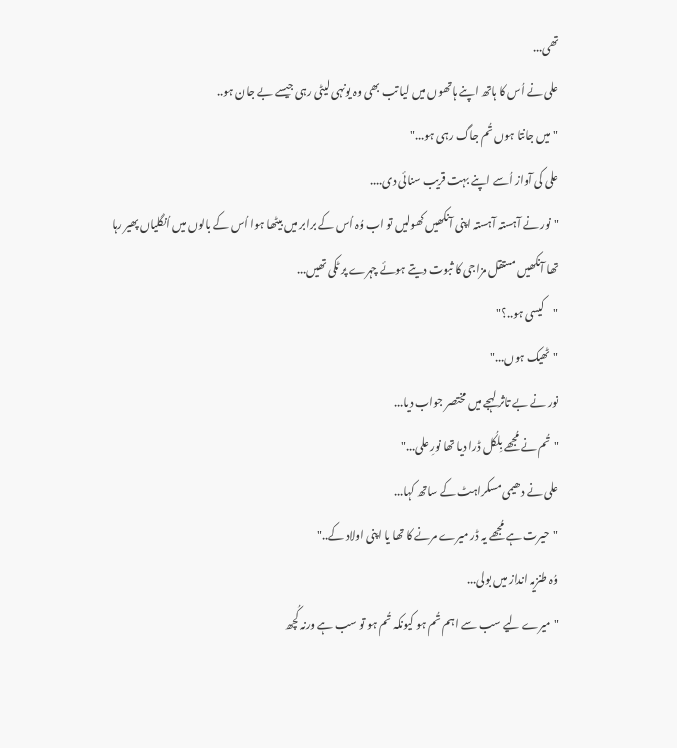تھی...
علی نے اُس کا ہاتھ اپنے ہاتھوں میں لیا تب بھی وہ یونہی لیٹی رہی جیسے بے جان ہو..
"میں جانتا ہوں تُم جاگ رہی ہو..."
علی کی آواز اُسے اپنے بہت قریب سنائی دی....
"نور نے آہستہ آہستہ اپنی آنکھیں کھولیں تو اب وُہ اُس کے برابر میں بیٹھا ہوا اُس کے بالوں میں اُنگلیاں پھیر رہا تھا آنکھیں مستقل مزاجی کا ثبوت دیتے ہوئے چہرے پر ٹکی تھیں...
"کیسی ہو..؟"
"ٹھیک ہوں..."
نور نے بے تاثر لہجے میں مختصر جواب دیا...
"تُم نے مُجھے بِلکُل ڈرا دیا تھا نورِ علی..."
علی نے دھیمی مسکراہٹ کے ساتھ کہا...
"حیرت ہے مُجھے یہ ڈر میرے مرنے کا تھا یا اپنی اولاد کے.."
وُہ طنزیہ انداز میں بولی...
"میرے لیے سب سے اہم تُم ہو کیونکہ تُم ہو تو سب ہے ورنہ کُچھ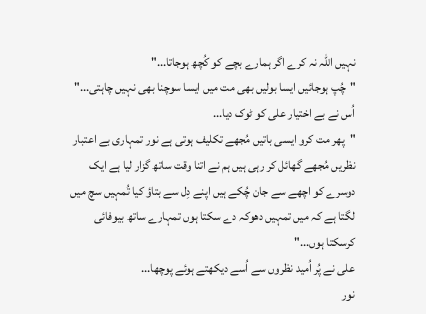نہیں اللہ نہ کرے اگر ہمارے بچے کو کُچھ ہوجاتا..."
"چُپ ہوجائیں ایسا بولیں بھی مت میں ایسا سوچنا بھی نہیں چاہتی..."
اُس نے بے اختیار علی کو ٹوک دیا...
"پھر مت کرو ایسی باتیں مُجھے تکلیف ہوتی ہے نور تمہاری بے اعتبار نظریں مُجھے گھائل کر رہی ہیں ہم نے اتنا وقت ساتھ گزار لیا ہے ایک دوسرے کو اچھے سے جان چُکے ہیں اپنے دِل سے بتاؤ کیا تُمہیں سچ میں لگتا ہے کہ میں تمہیں دھوکہ دے سکتا ہوں تمہارے ساتھ بیوفائی کرسکتا ہوں..."
علی نے پُر اُمید نظروں سے اُسے دیکھتے ہوئے پوچھا...
نور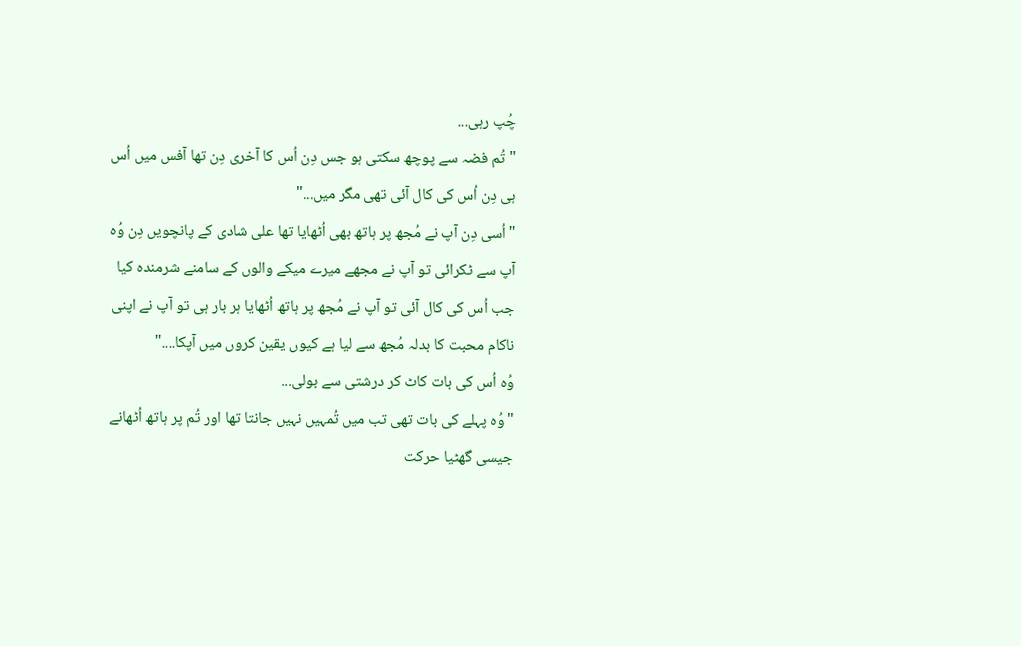چُپ رہی...
"تُم فضہ سے پوچھ سکتی ہو جس دِن اُس کا آخری دِن تھا آفس میں اُس ہی دِن اُس کی کال آئی تھی مگر میں..."
"اُسی دِن آپ نے مُجھ پر ہاتھ بھی اُٹھایا تھا علی شادی کے پانچویں دِن وُہ آپ سے ٹکرائی تو آپ نے مجھے میرے میکے والوں کے سامنے شرمندہ کیا جب اُس کی کال آئی تو آپ نے مُجھ پر ہاتھ اُٹھایا ہر بار ہی تو آپ نے اپنی ناکام محبت کا بدلہ مُجھ سے لیا ہے کیوں یقین کروں میں آپکا...."
وُہ اُس کی بات کاٹ کر درشتی سے بولی...
"وُہ پہلے کی بات تھی تب میں تُمہیں نہیں جانتا تھا اور تُم پر ہاتھ اُٹھانے جیسی گھٹیا حرکت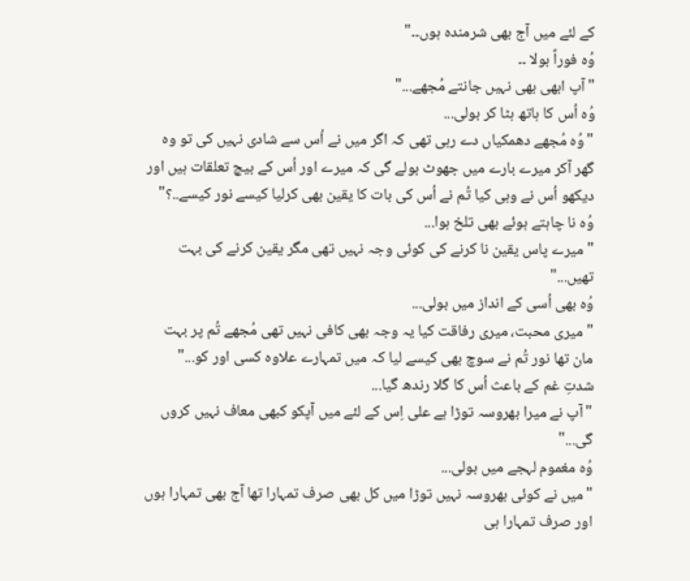کے لئے میں آج بھی شرمندہ ہوں۔۔"
وُہ فوراً بولا ۔۔
"آپ ابھی بھی نہیں جانتے مُجھے..."
وُہ اُس کا ہاتھ ہٹا کر بولی...
"وُہ مُجھے دھمکیاں دے رہی تھی کہ اگر میں نے اُس سے شادی نہیں کی تو وہ گھر آکر میرے بارے میں جھوٹ بولے گی کہ میرے اور اُس کے بیچ تعلقات ہیں اور دیکھو اُس نے وہی کیا تُم نے اُس کی بات کا یقین بھی کرلیا کیسے نور کیسے..؟"
وُہ نا چاہتے ہوئے بھی تلخ ہوا...
"میرے پاس یقین نا کرنے کی کوئی وجہ نہیں تھی مگر یقین کرنے کی بہت تھیں..."
وُہ بھی اُسی کے انداز میں بولی...
"میری محبت، میری رفاقت کیا یہ وجہ بھی کافی نہیں تھی مُجھے تُم پر بہت مان تھا نور تُم نے سوچ بھی کیسے لیا کہ میں تمہارے علاوہ کسی اور کو..."
شدتِ غم کے باعث اُس کا گلا رندھ گیا...
"آپ نے میرا بھروسہ توڑا ہے علی اِس کے لئے میں آپکو کبھی معاف نہیں کروں گی..."
وُہ مغموم لہجے میں بولی...
"میں نے کوئی بھروسہ نہیں توڑا میں کل بھی صرف تمہارا تھا آج بھی تمہارا ہوں اور صرف تمہارا ہی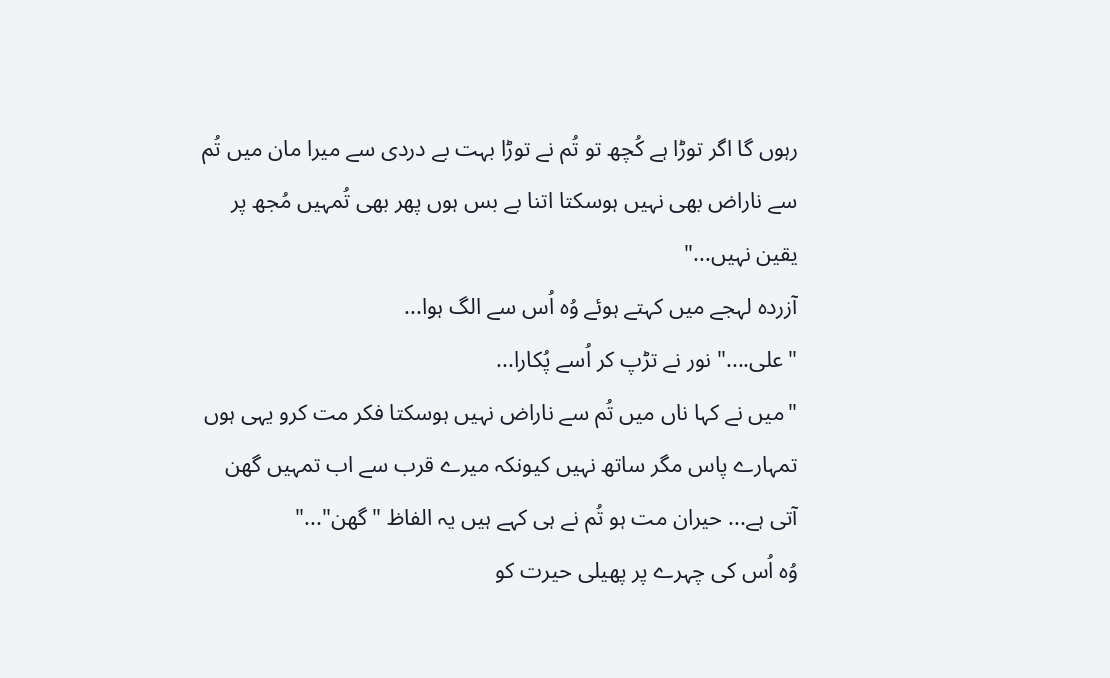رہوں گا اگر توڑا ہے کُچھ تو تُم نے توڑا بہت بے دردی سے میرا مان میں تُم سے ناراض بھی نہیں ہوسکتا اتنا بے بس ہوں پھر بھی تُمہیں مُجھ پر یقین نہیں..."
آزردہ لہجے میں کہتے ہوئے وُہ اُس سے الگ ہوا...
"علی...." نور نے تڑپ کر اُسے پُکارا...
"میں نے کہا ناں میں تُم سے ناراض نہیں ہوسکتا فکر مت کرو یہی ہوں تمہارے پاس مگر ساتھ نہیں کیونکہ میرے قرب سے اب تمہیں گھن آتی ہے... حیران مت ہو تُم نے ہی کہے ہیں یہ الفاظ "گھن"..."
وُہ اُس کی چہرے پر پھیلی حیرت کو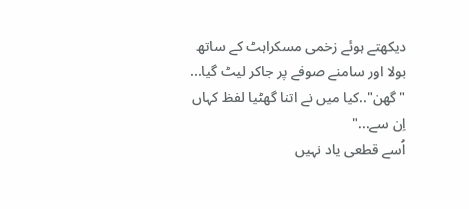دیکھتے ہوئے زخمی مسکراہٹ کے ساتھ بولا اور سامنے صوفے پر جاکر لیٹ گیا...
"گھن"..کیا میں نے اتنا گھٹیا لفظ کہاں اِن سے..."
اُسے قطعی یاد نہیں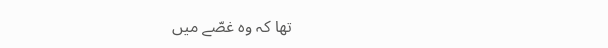تھا کہ وه غصّے میں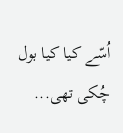اُسّے کیا کیا بول چُکی تھی...